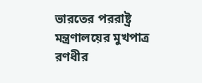ভারতের পররাষ্ট্র মন্ত্রণালয়ের মুখপাত্র রণধীর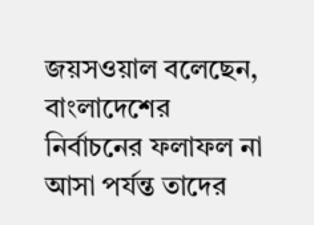জয়সওয়াল বলেছেন, বাংলাদেশের নির্বাচনের ফলাফল না আসা পর্যন্ত তাদের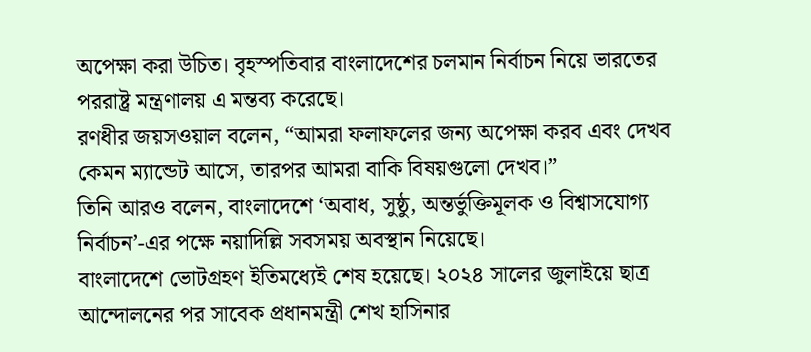অপেক্ষা করা উচিত। বৃহস্পতিবার বাংলাদেশের চলমান নির্বাচন নিয়ে ভারতের পররাষ্ট্র মন্ত্রণালয় এ মন্তব্য করেছে।
রণধীর জয়সওয়াল বলেন, “আমরা ফলাফলের জন্য অপেক্ষা করব এবং দেখব কেমন ম্যান্ডেট আসে, তারপর আমরা বাকি বিষয়গুলো দেখব।”
তিনি আরও বলেন, বাংলাদেশে ‘অবাধ, সুষ্ঠু, অন্তর্ভুক্তিমূলক ও বিশ্বাসযোগ্য নির্বাচন’-এর পক্ষে নয়াদিল্লি সবসময় অবস্থান নিয়েছে।
বাংলাদেশে ভোটগ্রহণ ইতিমধ্যেই শেষ হয়েছে। ২০২৪ সালের জুলাইয়ে ছাত্র আন্দোলনের পর সাবেক প্রধানমন্ত্রী শেখ হাসিনার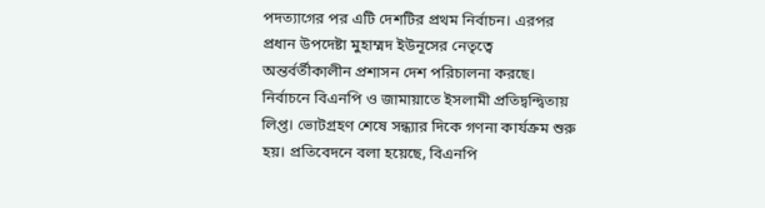পদত্যাগের পর এটি দেশটির প্রথম নির্বাচন। এরপর প্রধান উপদেষ্টা মুহাম্মদ ইউনূসের নেতৃত্বে অন্তর্বর্তীকালীন প্রশাসন দেশ পরিচালনা করছে।
নির্বাচনে বিএনপি ও জামায়াতে ইসলামী প্রতিদ্বন্দ্বিতায় লিপ্ত। ভোটগ্রহণ শেষে সন্ধ্যার দিকে গণনা কার্যক্রম শুরু হয়। প্রতিবেদনে বলা হয়েছে, বিএনপি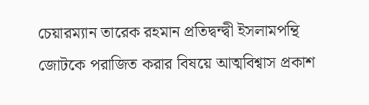চেয়ারম্যান তারেক রহমান প্রতিদ্বন্দ্বী ইসলামপন্থি জোটকে পরাজিত করার বিষয়ে আত্মবিশ্বাস প্রকাশ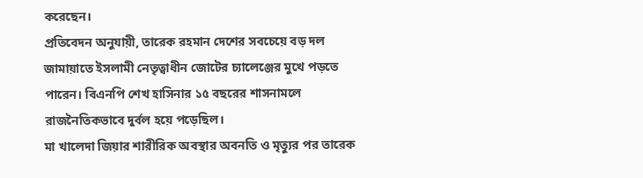করেছেন।
প্রতিবেদন অনুযায়ী, তারেক রহমান দেশের সবচেয়ে বড় দল জামায়াতে ইসলামী নেতৃত্বাধীন জোটের চ্যালেঞ্জের মুখে পড়তে পারেন। বিএনপি শেখ হাসিনার ১৫ বছরের শাসনামলে রাজনৈতিকভাবে দুর্বল হয়ে পড়েছিল।
মা খালেদা জিয়ার শারীরিক অবস্থার অবনতি ও মৃত্যুর পর তারেক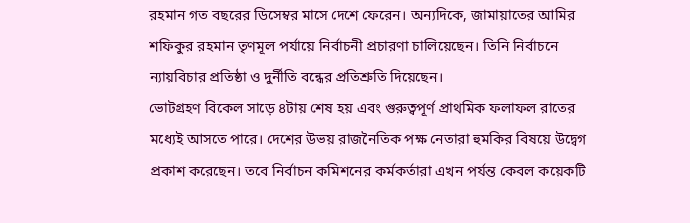রহমান গত বছরের ডিসেম্বর মাসে দেশে ফেরেন। অন্যদিকে, জামায়াতের আমির শফিকুর রহমান তৃণমূল পর্যায়ে নির্বাচনী প্রচারণা চালিয়েছেন। তিনি নির্বাচনে ন্যায়বিচার প্রতিষ্ঠা ও দুর্নীতি বন্ধের প্রতিশ্রুতি দিয়েছেন।
ভোটগ্রহণ বিকেল সাড়ে ৪টায় শেষ হয় এবং গুরুত্বপূর্ণ প্রাথমিক ফলাফল রাতের মধ্যেই আসতে পারে। দেশের উভয় রাজনৈতিক পক্ষ নেতারা হুমকির বিষয়ে উদ্বেগ প্রকাশ করেছেন। তবে নির্বাচন কমিশনের কর্মকর্তারা এখন পর্যন্ত কেবল কয়েকটি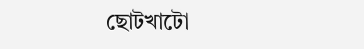ছোটখাটো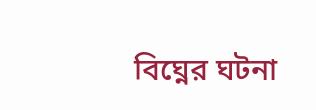বিঘ্নের ঘটনা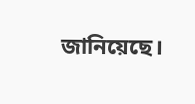জানিয়েছে।